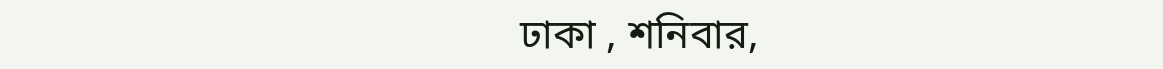ঢাকা , শনিবার,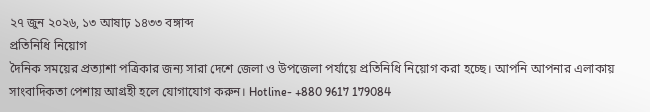২৭ জুন ২০২৬, ১৩ আষাঢ় ১৪৩৩ বঙ্গাব্দ
প্রতিনিধি নিয়োগ
দৈনিক সময়ের প্রত্যাশা পত্রিকার জন্য সারা দেশে জেলা ও উপজেলা পর্যায়ে প্রতিনিধি নিয়োগ করা হচ্ছে। আপনি আপনার এলাকায় সাংবাদিকতা পেশায় আগ্রহী হলে যোগাযোগ করুন। Hotline- +880 9617 179084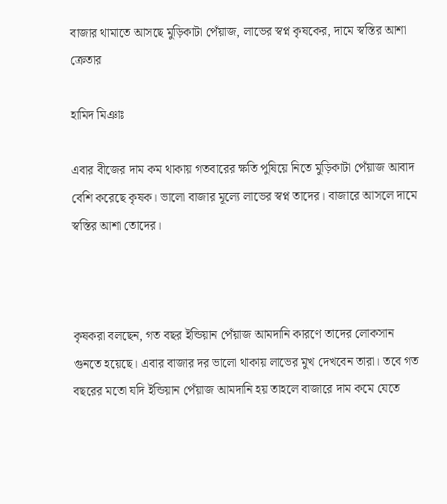বাজার থামাতে আসছে মুড়িকাটা পেঁয়াজ, লাভের স্বপ্ন কৃষকের, দামে স্বস্তির আশা ক্রেতার

হামিদ মিঞাঃ

এবার বীজের দাম কম থাকায় গতবারের ক্ষতি পুষিয়ে নিতে মুড়িকাটা পেঁয়াজ আবাদ বেশি করেছে কৃষক। ভালো বাজার মূল্যে লাভের স্বপ্ন তাদের। বাজারে আসলে দামে স্বস্তির আশা তোদের।



কৃষকরা বলছেন, গত বছর ইন্ডিয়ান পেঁয়াজ আমদানি কারণে তাদের লোকসান গুনতে হয়েছে। এবার বাজার দর ভালো থাকায় লাভের মুখ দেখবেন তারা। তবে গত বছরের মতো যদি ইন্ডিয়ান পেঁয়াজ আমদানি হয় তাহলে বাজারে দাম কমে যেতে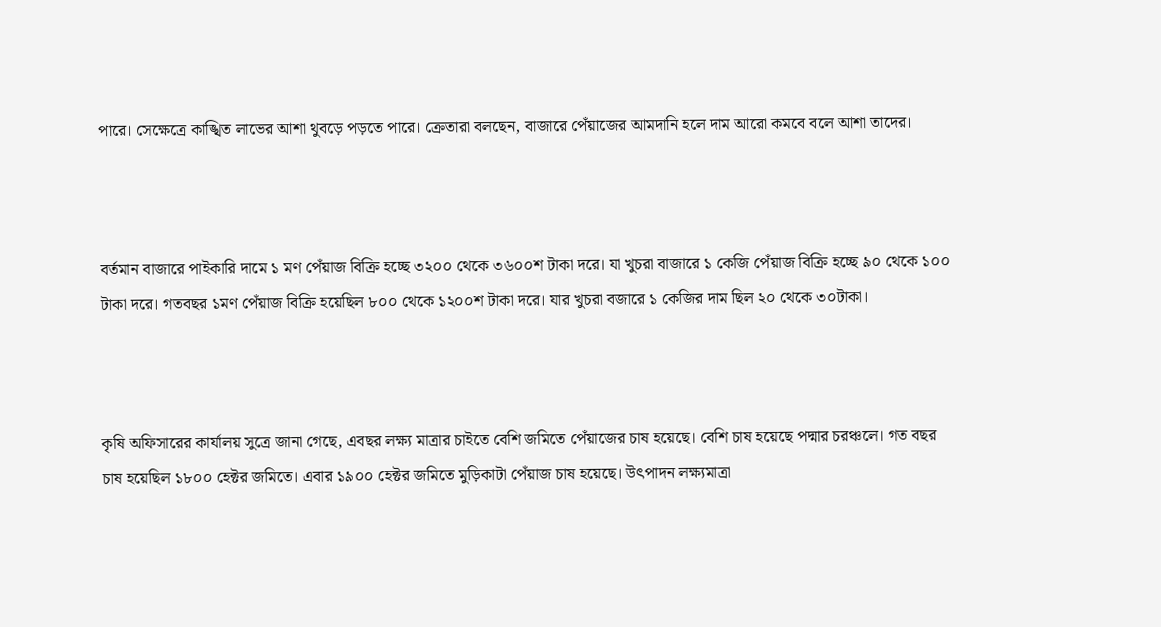পারে। সেক্ষেত্রে কাঙ্খিত লাভের আশা থুবড়ে পড়তে পারে। ক্রেতারা বলছেন, বাজারে পেঁয়াজের আমদানি হলে দাম আরো কমবে বলে আশা তাদের।



বর্তমান বাজারে পাইকারি দামে ১ মণ পেঁয়াজ বিক্রি হচ্ছে ৩২০০ থেকে ৩৬০০শ টাকা দরে। যা খুচরা বাজারে ১ কেজি পেঁয়াজ বিক্রি হচ্ছে ৯০ থেকে ১০০ টাকা দরে। গতবছর ১মণ পেঁয়াজ বিক্রি হয়েছিল ৮০০ থেকে ১২০০শ টাকা দরে। যার খুচরা বজারে ১ কেজির দাম ছিল ২০ থেকে ৩০টাকা।



কৃষি অফিসারের কার্যালয় সুত্রে জানা গেছে, এবছর লক্ষ্য মাত্রার চাইতে বেশি জমিতে পেঁয়াজের চাষ হয়েছে। বেশি চাষ হয়েছে পদ্মার চরঞ্চলে। গত বছর চাষ হয়েছিল ১৮০০ হেক্টর জমিতে। এবার ১৯০০ হেক্টর জমিতে মুড়িকাটা পেঁয়াজ চাষ হয়েছে। উৎপাদন লক্ষ্যমাত্রা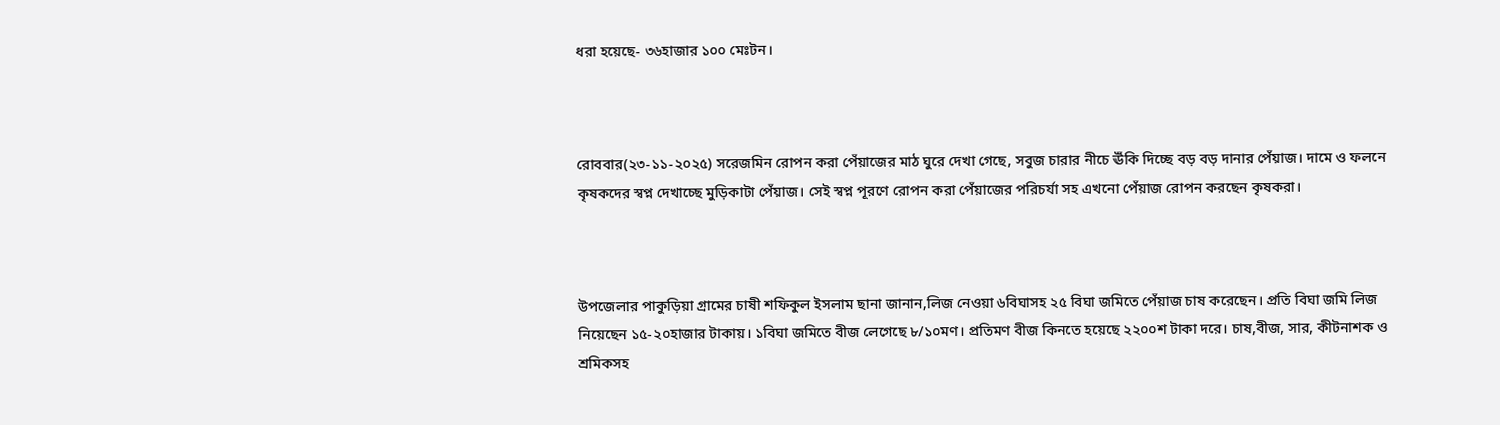ধরা হয়েছে- ৩৬হাজার ১০০ মেঃটন।



রোববার(২৩-১১-২০২৫) সরেজমিন রোপন করা পেঁয়াজের মাঠ ঘুরে দেখা গেছে, সবুজ চারার নীচে ঊঁকি দিচ্ছে বড় বড় দানার পেঁয়াজ। দামে ও ফলনে কৃষকদের স্বপ্ন দেখাচ্ছে মুড়িকাটা পেঁয়াজ। সেই স্বপ্ন পূরণে রোপন করা পেঁয়াজের পরিচর্যা সহ এখনো পেঁয়াজ রোপন করছেন কৃষকরা।



উপজেলার পাকুড়িয়া গ্রামের চাষী শফিকুল ইসলাম ছানা জানান,লিজ নেওয়া ৬বিঘাসহ ২৫ বিঘা জমিতে পেঁয়াজ চাষ করেছেন। প্রতি বিঘা জমি লিজ নিয়েছেন ১৫-২০হাজার টাকায়। ১বিঘা জমিতে বীজ লেগেছে ৮/১০মণ। প্রতিমণ বীজ কিনতে হয়েছে ২২০০শ টাকা দরে। চাষ,বীজ, সার, কীটনাশক ও শ্রমিকসহ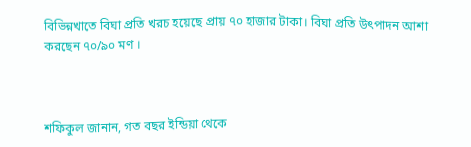বিভিন্নখাতে বিঘা প্রতি খরচ হয়েছে প্রায় ৭০ হাজার টাকা। বিঘা প্রতি উৎপাদন আশা করছেন ৭০/৯০ মণ ।



শফিকুল জানান, গত বছর ইন্ডিয়া থেকে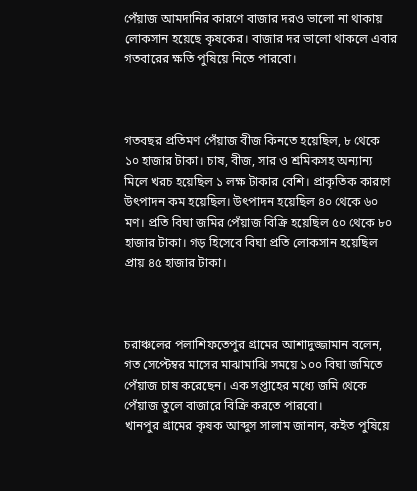পেঁয়াজ আমদানির কারণে বাজার দরও ভালো না থাকায় লোকসান হয়েছে কৃষকের। বাজার দর ভালো থাকলে এবার গতবারের ক্ষতি পুষিয়ে নিতে পারবো।



গতবছর প্রতিমণ পেঁয়াজ বীজ কিনতে হয়েছিল, ৮ থেকে ১০ হাজার টাকা। চাষ, বীজ, সার ও শ্রমিকসহ অন্যান্য মিলে খরচ হয়েছিল ১ লক্ষ টাকার বেশি। প্রাকৃতিক কারণে উৎপাদন কম হয়েছিল। উৎপাদন হয়েছিল ৪০ থেকে ৬০ মণ। প্রতি বিঘা জমির পেঁয়াজ বিক্রি হয়েছিল ৫০ থেকে ৮০ হাজার টাকা। গড় হিসেবে বিঘা প্রতি লোকসান হয়েছিল প্রায় ৪৫ হাজার টাকা।



চরাঞ্চলের পলাশিফতেপুর গ্রামের আশাদুজ্জামান বলেন, গত সেপ্টেম্বর মাসের মাঝামাঝি সময়ে ১০০ বিঘা জমিতে পেঁয়াজ চাষ করেছেন। এক সপ্তাহের মধ্যে জমি থেকে পেঁয়াজ তুলে বাজারে বিক্রি করতে পারবো।
খানপুর গ্রামের কৃষক আব্দুস সালাম জানান, কইত পুষিয়ে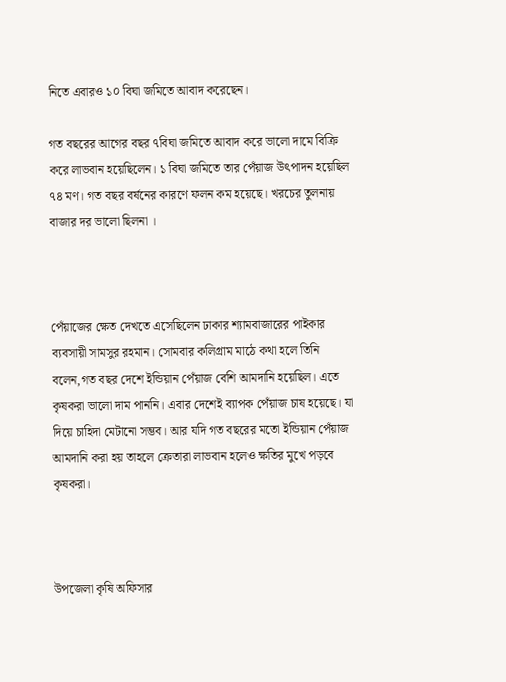নিতে এবারও ১০ বিঘা জমিতে আবাদ করেছেন।

গত বছরের আগের বছর ৭বিঘা জমিতে আবাদ করে ভালো দামে বিক্রি করে লাভবান হয়েছিলেন। ১ বিঘা জমিতে তার পেঁয়াজ উৎপাদন হয়েছিল ৭৪ মণ। গত বছর বর্ষনের কারণে ফলন কম হয়েছে। খরচের তুলনায় বাজার দর ভালো ছিলনা ।



পেঁয়াজের ক্ষেত দেখতে এসেছিলেন ঢাকার শ্যামবাজারের পাইকার ব্যবসায়ী সামসুর রহমান। সোমবার কলিগ্রাম মাঠে কথা হলে তিনি বলেন,গত বছর দেশে ইন্ডিয়ান পেঁয়াজ বেশি আমদানি হয়েছিল। এতে কৃষকরা ভালো দাম পাননি। এবার দেশেই ব্যাপক পেঁয়াজ চাষ হয়েছে। যা দিয়ে চাহিদা মেটানো সম্ভব। আর যদি গত বছরের মতো ইন্ডিয়ান পেঁয়াজ আমদানি করা হয় তাহলে ক্রেতারা লাভবান হলেও ক্ষতির মুখে পড়বে কৃষকরা।



উপজেলা কৃষি অফিসার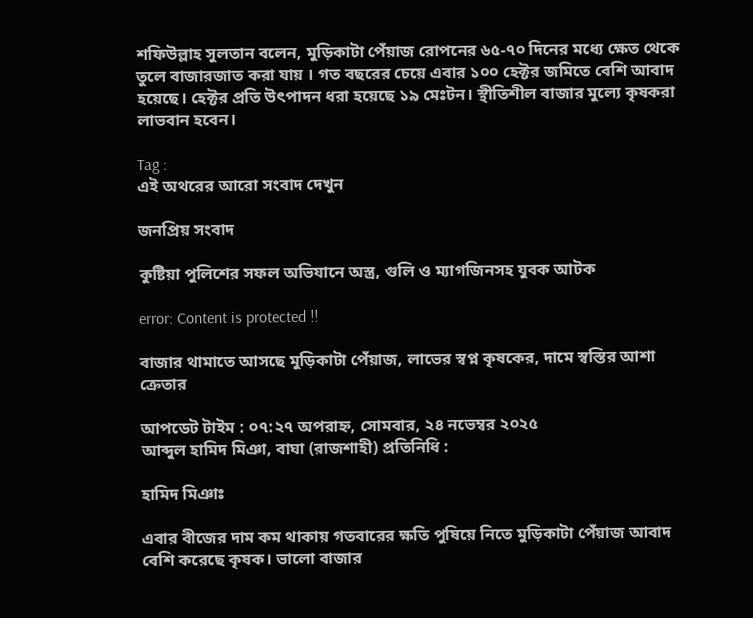শফিউল্লাহ সুলতান বলেন, মুড়িকাটা পেঁয়াজ রোপনের ৬৫-৭০ দিনের মধ্যে ক্ষেত থেকে তুলে বাজারজাত করা যায় । গত বছরের চেয়ে এবার ১০০ হেক্টর জমিতে বেশি আবাদ হয়েছে। হেক্টর প্রতি উৎপাদন ধরা হয়েছে ১৯ মেঃটন। স্থীতিশীল বাজার মুল্যে কৃষকরা লাভবান হবেন।

Tag :
এই অথরের আরো সংবাদ দেখুন

জনপ্রিয় সংবাদ

কুষ্টিয়া পুলিশের সফল অভিযানে অস্ত্র, গুলি ও ম্যাগজিনসহ যুবক আটক

error: Content is protected !!

বাজার থামাতে আসছে মুড়িকাটা পেঁয়াজ, লাভের স্বপ্ন কৃষকের, দামে স্বস্তির আশা ক্রেতার

আপডেট টাইম : ০৭:২৭ অপরাহ্ন, সোমবার, ২৪ নভেম্বর ২০২৫
আব্দুল হামিদ মিঞা, বাঘা (রাজশাহী) প্রতিনিধি :

হামিদ মিঞাঃ

এবার বীজের দাম কম থাকায় গতবারের ক্ষতি পুষিয়ে নিতে মুড়িকাটা পেঁয়াজ আবাদ বেশি করেছে কৃষক। ভালো বাজার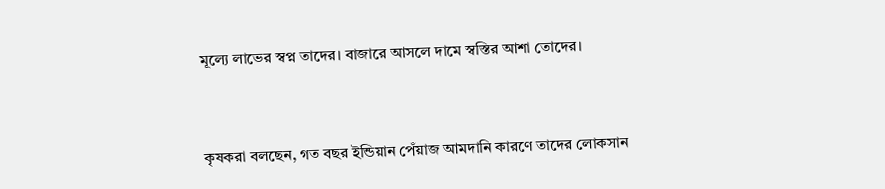মূল্যে লাভের স্বপ্ন তাদের। বাজারে আসলে দামে স্বস্তির আশা তোদের।



কৃষকরা বলছেন, গত বছর ইন্ডিয়ান পেঁয়াজ আমদানি কারণে তাদের লোকসান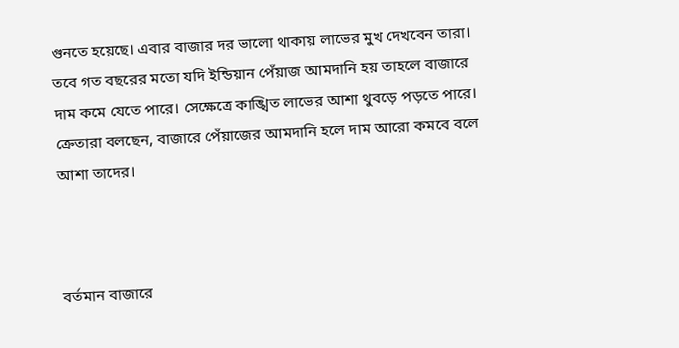গুনতে হয়েছে। এবার বাজার দর ভালো থাকায় লাভের মুখ দেখবেন তারা। তবে গত বছরের মতো যদি ইন্ডিয়ান পেঁয়াজ আমদানি হয় তাহলে বাজারে দাম কমে যেতে পারে। সেক্ষেত্রে কাঙ্খিত লাভের আশা থুবড়ে পড়তে পারে। ক্রেতারা বলছেন, বাজারে পেঁয়াজের আমদানি হলে দাম আরো কমবে বলে আশা তাদের।



বর্তমান বাজারে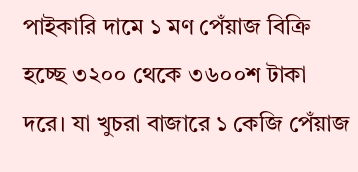পাইকারি দামে ১ মণ পেঁয়াজ বিক্রি হচ্ছে ৩২০০ থেকে ৩৬০০শ টাকা দরে। যা খুচরা বাজারে ১ কেজি পেঁয়াজ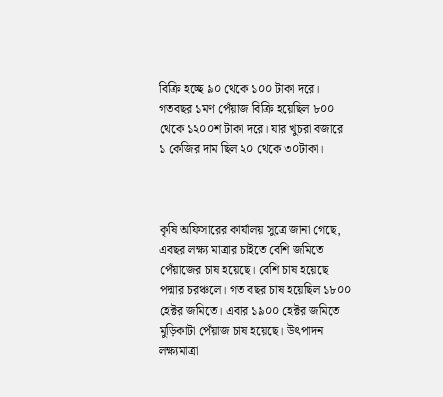বিক্রি হচ্ছে ৯০ থেকে ১০০ টাকা দরে। গতবছর ১মণ পেঁয়াজ বিক্রি হয়েছিল ৮০০ থেকে ১২০০শ টাকা দরে। যার খুচরা বজারে ১ কেজির দাম ছিল ২০ থেকে ৩০টাকা।



কৃষি অফিসারের কার্যালয় সুত্রে জানা গেছে, এবছর লক্ষ্য মাত্রার চাইতে বেশি জমিতে পেঁয়াজের চাষ হয়েছে। বেশি চাষ হয়েছে পদ্মার চরঞ্চলে। গত বছর চাষ হয়েছিল ১৮০০ হেক্টর জমিতে। এবার ১৯০০ হেক্টর জমিতে মুড়িকাটা পেঁয়াজ চাষ হয়েছে। উৎপাদন লক্ষ্যমাত্রা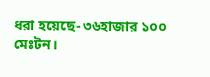ধরা হয়েছে- ৩৬হাজার ১০০ মেঃটন।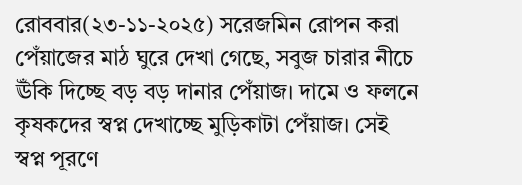রোববার(২৩-১১-২০২৫) সরেজমিন রোপন করা পেঁয়াজের মাঠ ঘুরে দেখা গেছে, সবুজ চারার নীচে ঊঁকি দিচ্ছে বড় বড় দানার পেঁয়াজ। দামে ও ফলনে কৃষকদের স্বপ্ন দেখাচ্ছে মুড়িকাটা পেঁয়াজ। সেই স্বপ্ন পূরণে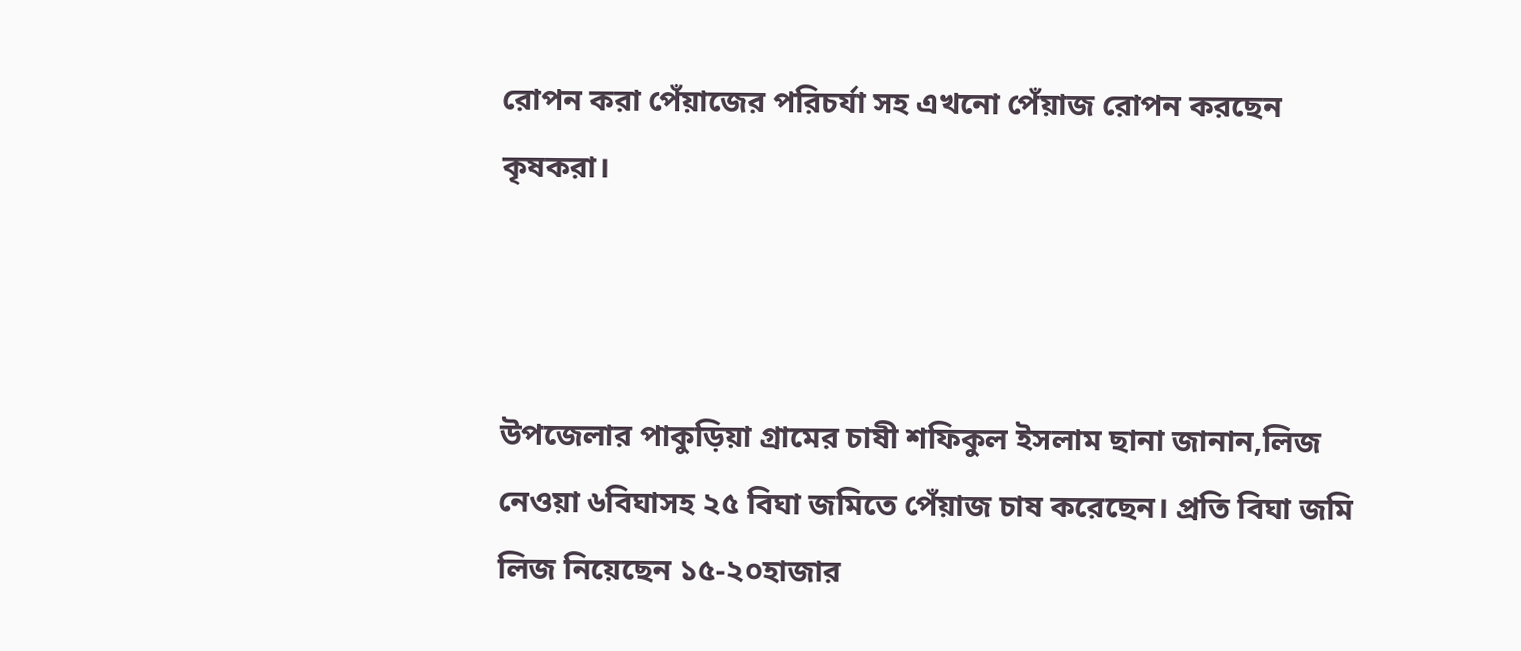রোপন করা পেঁয়াজের পরিচর্যা সহ এখনো পেঁয়াজ রোপন করছেন কৃষকরা।



উপজেলার পাকুড়িয়া গ্রামের চাষী শফিকুল ইসলাম ছানা জানান,লিজ নেওয়া ৬বিঘাসহ ২৫ বিঘা জমিতে পেঁয়াজ চাষ করেছেন। প্রতি বিঘা জমি লিজ নিয়েছেন ১৫-২০হাজার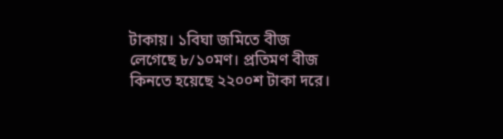টাকায়। ১বিঘা জমিতে বীজ লেগেছে ৮/১০মণ। প্রতিমণ বীজ কিনতে হয়েছে ২২০০শ টাকা দরে।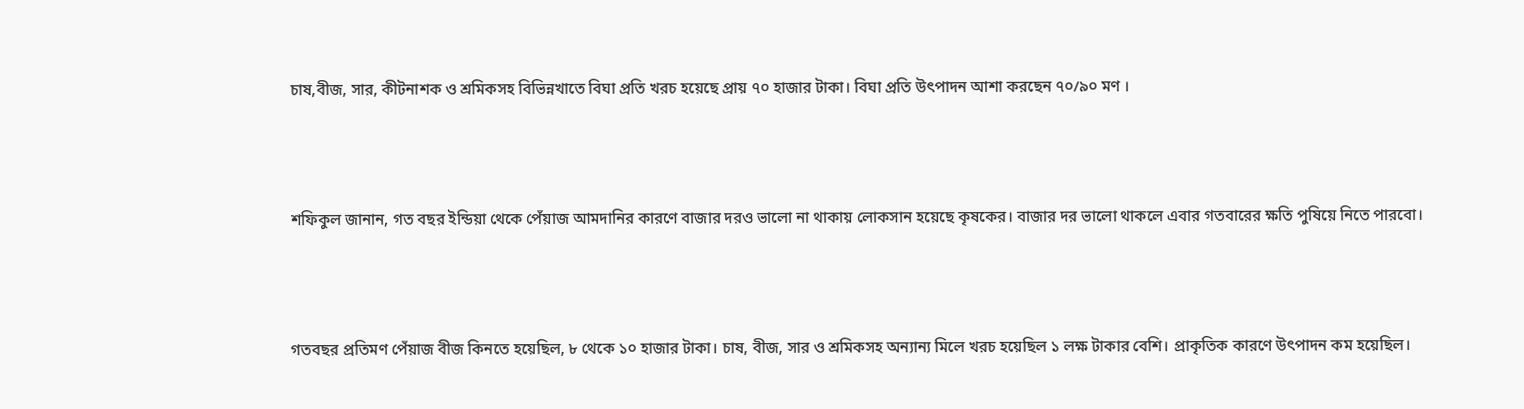চাষ,বীজ, সার, কীটনাশক ও শ্রমিকসহ বিভিন্নখাতে বিঘা প্রতি খরচ হয়েছে প্রায় ৭০ হাজার টাকা। বিঘা প্রতি উৎপাদন আশা করছেন ৭০/৯০ মণ ।



শফিকুল জানান, গত বছর ইন্ডিয়া থেকে পেঁয়াজ আমদানির কারণে বাজার দরও ভালো না থাকায় লোকসান হয়েছে কৃষকের। বাজার দর ভালো থাকলে এবার গতবারের ক্ষতি পুষিয়ে নিতে পারবো।



গতবছর প্রতিমণ পেঁয়াজ বীজ কিনতে হয়েছিল, ৮ থেকে ১০ হাজার টাকা। চাষ, বীজ, সার ও শ্রমিকসহ অন্যান্য মিলে খরচ হয়েছিল ১ লক্ষ টাকার বেশি। প্রাকৃতিক কারণে উৎপাদন কম হয়েছিল।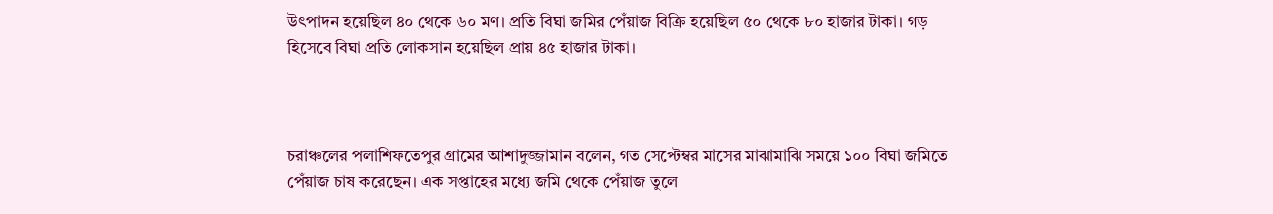উৎপাদন হয়েছিল ৪০ থেকে ৬০ মণ। প্রতি বিঘা জমির পেঁয়াজ বিক্রি হয়েছিল ৫০ থেকে ৮০ হাজার টাকা। গড় হিসেবে বিঘা প্রতি লোকসান হয়েছিল প্রায় ৪৫ হাজার টাকা।



চরাঞ্চলের পলাশিফতেপুর গ্রামের আশাদুজ্জামান বলেন, গত সেপ্টেম্বর মাসের মাঝামাঝি সময়ে ১০০ বিঘা জমিতে পেঁয়াজ চাষ করেছেন। এক সপ্তাহের মধ্যে জমি থেকে পেঁয়াজ তুলে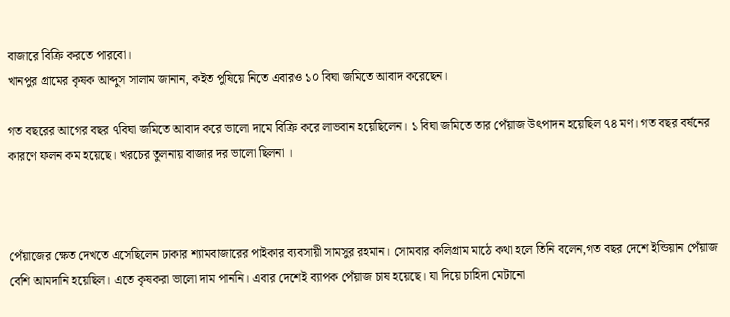বাজারে বিক্রি করতে পারবো।
খানপুর গ্রামের কৃষক আব্দুস সালাম জানান, কইত পুষিয়ে নিতে এবারও ১০ বিঘা জমিতে আবাদ করেছেন।

গত বছরের আগের বছর ৭বিঘা জমিতে আবাদ করে ভালো দামে বিক্রি করে লাভবান হয়েছিলেন। ১ বিঘা জমিতে তার পেঁয়াজ উৎপাদন হয়েছিল ৭৪ মণ। গত বছর বর্ষনের কারণে ফলন কম হয়েছে। খরচের তুলনায় বাজার দর ভালো ছিলনা ।



পেঁয়াজের ক্ষেত দেখতে এসেছিলেন ঢাকার শ্যামবাজারের পাইকার ব্যবসায়ী সামসুর রহমান। সোমবার কলিগ্রাম মাঠে কথা হলে তিনি বলেন,গত বছর দেশে ইন্ডিয়ান পেঁয়াজ বেশি আমদানি হয়েছিল। এতে কৃষকরা ভালো দাম পাননি। এবার দেশেই ব্যাপক পেঁয়াজ চাষ হয়েছে। যা দিয়ে চাহিদা মেটানো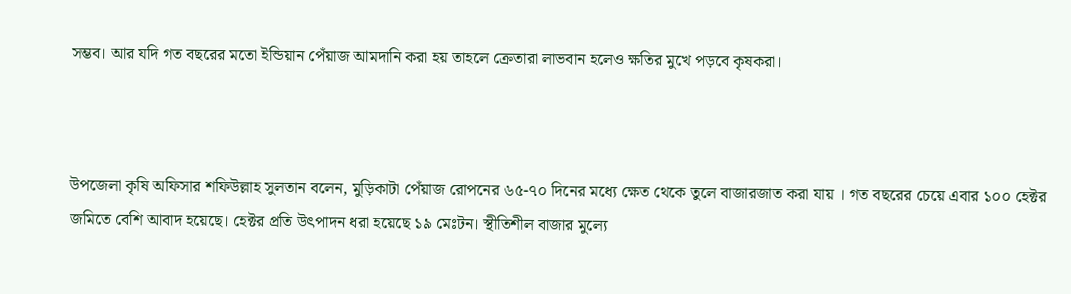সম্ভব। আর যদি গত বছরের মতো ইন্ডিয়ান পেঁয়াজ আমদানি করা হয় তাহলে ক্রেতারা লাভবান হলেও ক্ষতির মুখে পড়বে কৃষকরা।



উপজেলা কৃষি অফিসার শফিউল্লাহ সুলতান বলেন, মুড়িকাটা পেঁয়াজ রোপনের ৬৫-৭০ দিনের মধ্যে ক্ষেত থেকে তুলে বাজারজাত করা যায় । গত বছরের চেয়ে এবার ১০০ হেক্টর জমিতে বেশি আবাদ হয়েছে। হেক্টর প্রতি উৎপাদন ধরা হয়েছে ১৯ মেঃটন। স্থীতিশীল বাজার মুল্যে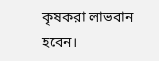কৃষকরা লাভবান হবেন।